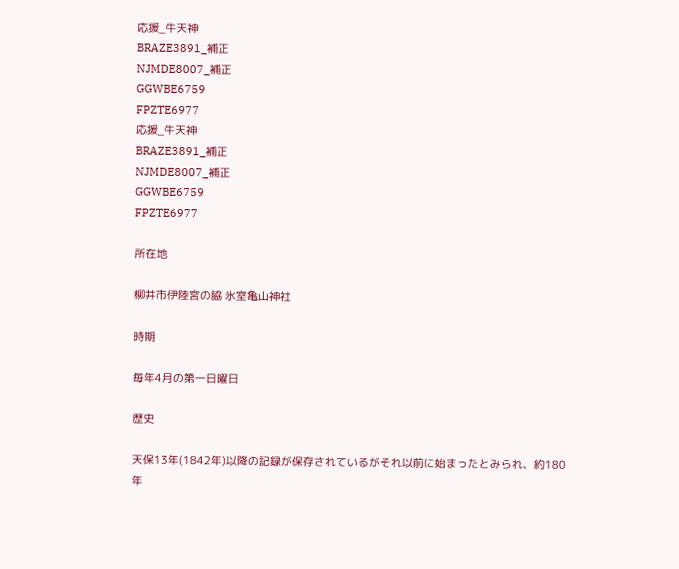応援_牛天神
BRAZE3891_補正
NJMDE8007_補正
GGWBE6759
FPZTE6977
応援_牛天神
BRAZE3891_補正
NJMDE8007_補正
GGWBE6759
FPZTE6977

所在地

柳井市伊陸宮の脇 氷室亀山神社

時期

毎年4月の第一日曜日

歴史

天保13年(1842年)以降の記録が保存されているがそれ以前に始まったとみられ、約180年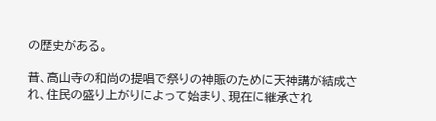の歴史がある。

昔、高山寺の和尚の提唱で祭りの神賑のために天神講が結成され、住民の盛り上がりによって始まり、現在に継承され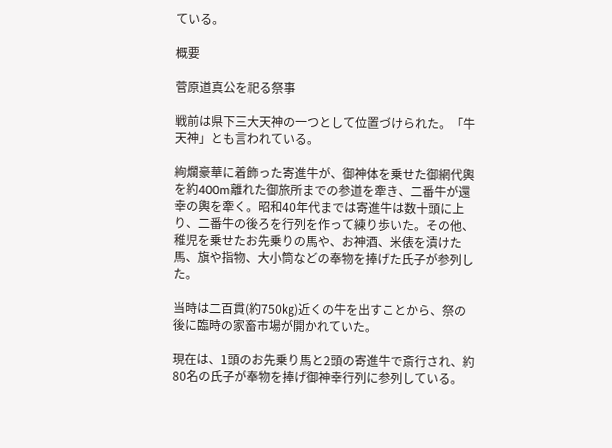ている。

概要

菅原道真公を祀る祭事

戦前は県下三大天神の一つとして位置づけられた。「牛天神」とも言われている。

絢爛豪華に着飾った寄進牛が、御神体を乗せた御網代輿を約400m離れた御旅所までの参道を牽き、二番牛が還幸の輿を牽く。昭和40年代までは寄進牛は数十頭に上り、二番牛の後ろを行列を作って練り歩いた。その他、稚児を乗せたお先乗りの馬や、お神酒、米俵を漬けた馬、旗や指物、大小筒などの奉物を捧げた氏子が参列した。

当時は二百貫(約750㎏)近くの牛を出すことから、祭の後に臨時の家畜市場が開かれていた。

現在は、1頭のお先乗り馬と2頭の寄進牛で斎行され、約80名の氏子が奉物を捧げ御神幸行列に参列している。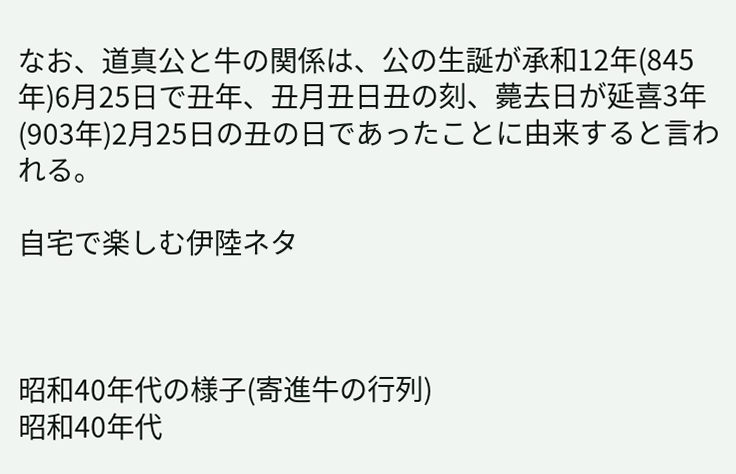なお、道真公と牛の関係は、公の生誕が承和12年(845年)6月25日で丑年、丑月丑日丑の刻、薨去日が延喜3年(903年)2月25日の丑の日であったことに由来すると言われる。

自宅で楽しむ伊陸ネタ



昭和40年代の様子(寄進牛の行列)
昭和40年代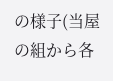の様子(当屋の組から各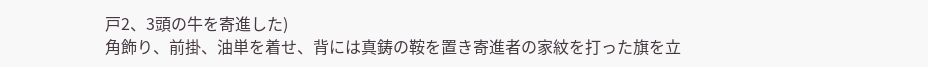戸2、3頭の牛を寄進した)
角飾り、前掛、油単を着せ、背には真鋳の鞍を置き寄進者の家紋を打った旗を立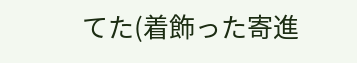てた(着飾った寄進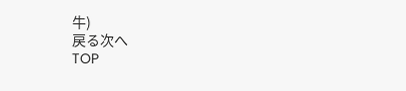牛)
戻る次へ
TOP